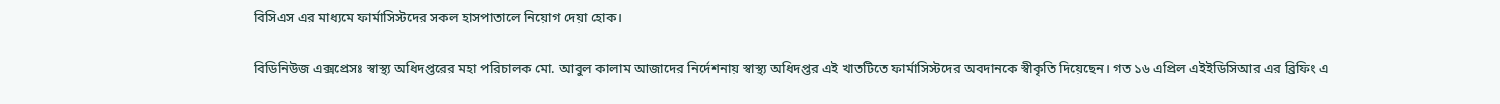বিসিএস এর মাধ্যমে ফার্মাসিস্টদের সকল হাসপাতালে নিয়োগ দেয়া হোক।

বিডিনিউজ এক্সপ্রেসঃ স্বাস্থ্য অধিদপ্তরের মহা পরিচালক মো. আবুল কালাম আজাদের নির্দেশনায় স্বাস্থ্য অধিদপ্তর এই খাতটিতে ফার্মাসিস্টদের অবদানকে স্বীকৃতি দিয়েছেন। গত ১৬ এপ্রিল এইইডিসিআর এর ব্রিফিং এ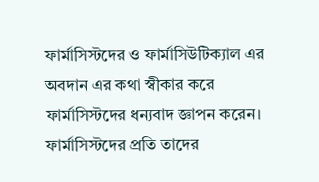ফার্মাসিস্টদের ও ফার্মাসিউটিক্যাল এর অবদান এর কথা স্বীকার করে ফার্মাসিস্টদের ধন্যবাদ জ্ঞাপন করেন। ফার্মাসিস্টদের প্রতি তাদের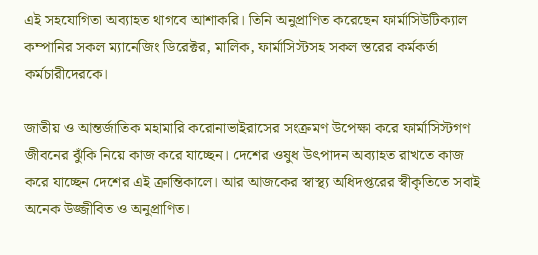এই সহযোগিতা অব্যাহত থাগবে আশাকরি। তিনি অনুপ্রাণিত করেছেন ফার্মাসিউটিক্যাল কম্পানির সকল ম্যানেজিং ডিরেক্টর, মালিক, ফার্মাসিস্টসহ সকল স্তরের কর্মকর্তা কর্মচারীদেরকে।

জাতীয় ও আন্তর্জাতিক মহামারি করোনাভাইরাসের সংক্রমণ উপেক্ষা করে ফার্মাসিস্টগণ জীবনের ঝুঁকি নিয়ে কাজ করে যাচ্ছেন। দেশের ওষুধ উৎপাদন অব্যাহত রাখতে কাজ করে যাচ্ছেন দেশের এই ক্রান্তিকালে। আর আজকের স্বাস্থ্য অধিদপ্তরের স্বীকৃতিতে সবাই অনেক উজ্জীবিত ও অনুপ্রাণিত।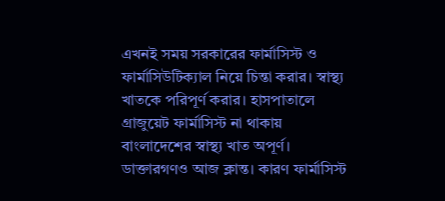এখনই সময় সরকারের ফার্মাসিস্ট ও ফার্মাসিউটিক্যাল নিয়ে চিন্তা করার। স্বাস্থ্য খাতকে পরিপূর্ণ করার। হাসপাতালে গ্রাজুয়েট ফার্মাসিস্ট না থাকায় বাংলাদেশের স্বাস্থ্য খাত অপূর্ণ। ডাক্তারগণও আজ ক্লান্ত। কারণ ফার্মাসিস্ট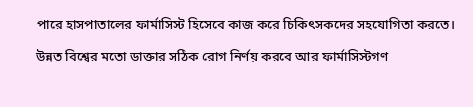পারে হাসপাতালের ফার্মাসিস্ট হিসেবে কাজ করে চিকিৎসকদের সহযোগিতা করতে।

উন্নত বিশ্বের মতো ডাক্তার সঠিক রোগ নির্ণয় করবে আর ফার্মাসিস্টগণ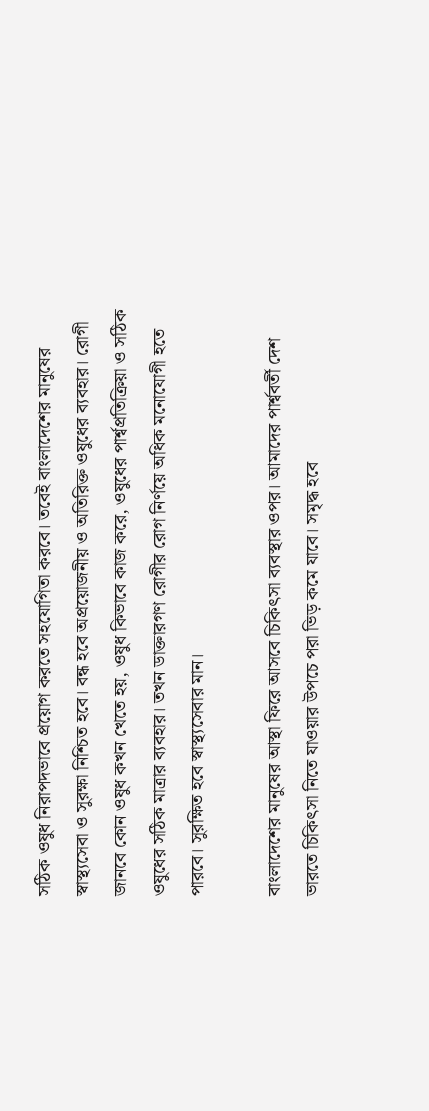সঠিক ওষুধ নিরাপদভাবে প্রয়োগ করতে সহযোগিতা করবে। তবেই বাংলাদেশের মানুষের স্বাস্থ্যসেবা ও সুরক্ষা নিশ্চিত হবে। বন্ধ হবে অপ্রয়োজনীয় ও অতিরিক্ত ওষুধের ব্যবহার। রোগী জানবে কোন ওষুধ কখন খেতে হয়, ওষুধ কিভাবে কাজ করে, ওষুধের পার্শ্বপ্রতিক্রিয়া ও সঠিক ওষুধের সঠিক মাত্রার ব্যবহার। তখন ডাক্তারগণ রোগীর রোগ নির্ণয়ে অধিক মনোযোগী হতে পারবে। সুরক্ষিত হবে স্বাস্থ্যসেবার মান।

বাংলাদেশের মানুষের আস্থা ফিরে আসবে চিকিৎসা ব্যবস্থার ওপর। আমাদের পার্শ্ববর্তী দেশ ভারতে চিকিৎসা নিতে যাওয়ার উপচে পরা ভিড় কমে যাবে। সমৃদ্ধ হবে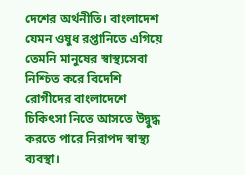দেশের অর্থনীতি। বাংলাদেশ যেমন ওষুধ রপ্তানিতে এগিয়ে তেমনি মানুষের স্বাস্থ্যসেবা নিশ্চিত করে বিদেশি রোগীদের বাংলাদেশে চিকিৎসা নিতে আসতে উদ্বুদ্ধ করতে পারে নিরাপদ স্বাস্থ্য ব্যবস্থা।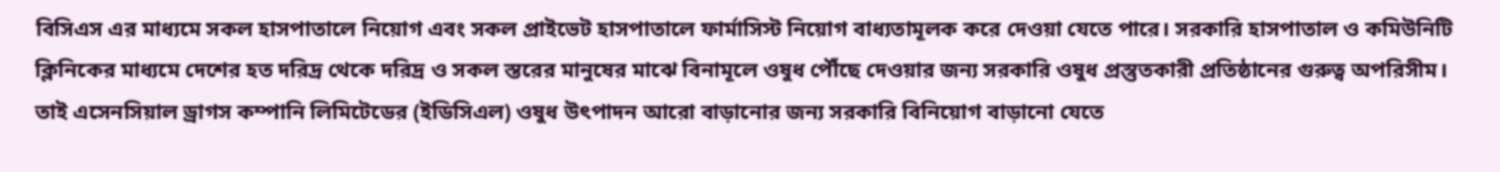বিসিএস এর মাধ্যমে সকল হাসপাতালে নিয়োগ এবং সকল প্রাইভেট হাসপাতালে ফার্মাসিস্ট নিয়োগ বাধ্যতামূলক করে দেওয়া যেতে পারে। সরকারি হাসপাতাল ও কমিউনিটি ক্লিনিকের মাধ্যমে দেশের হত দরিদ্র থেকে দরিদ্র ও সকল স্তরের মানুষের মাঝে বিনামূলে ওষুধ পৌঁছে দেওয়ার জন্য সরকারি ওষুধ প্রস্তুতকারী প্রতিষ্ঠানের গুরুত্ব অপরিসীম। তাই এসেনসিয়াল ড্রাগস কম্পানি লিমিটেডের (ইডিসিএল) ওষুধ উৎপাদন আরো বাড়ানোর জন্য সরকারি বিনিয়োগ বাড়ানো যেতে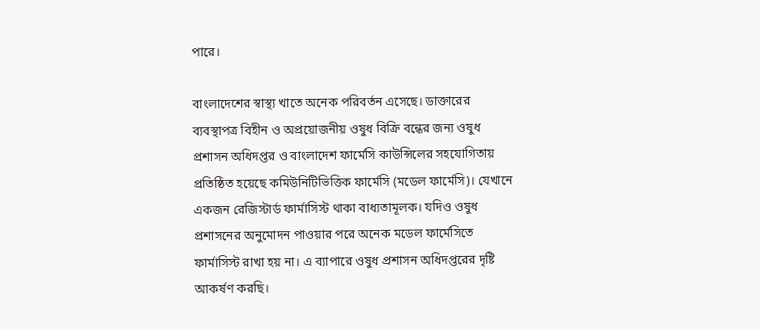পারে।

বাংলাদেশের স্বাস্থ্য খাতে অনেক পরিবর্তন এসেছে। ডাক্তারের ব্যবস্থাপত্র বিহীন ও অপ্রয়োজনীয় ওষুধ বিক্রি বন্ধের জন্য ওষুধ প্রশাসন অধিদপ্তর ও বাংলাদেশ ফার্মেসি কাউন্সিলের সহযোগিতায় প্রতিষ্ঠিত হয়েছে কমিউনিটিভিত্তিক ফার্মেসি (মডেল ফার্মেসি)। যেখানে একজন রেজিস্টার্ড ফার্মাসিস্ট থাকা বাধ্যতামূলক। যদিও ওষুধ প্রশাসনের অনুমোদন পাওয়ার পরে অনেক মডেল ফার্মেসিতে ফার্মাসিস্ট রাখা হয় না। এ ব্যাপারে ওষুধ প্রশাসন অধিদপ্তরের দৃষ্টি আকর্ষণ করছি।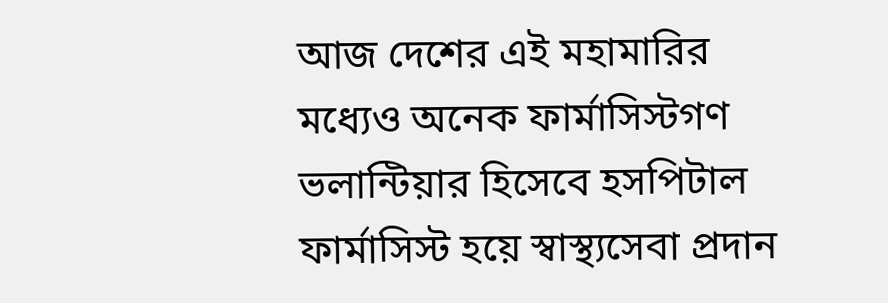আজ দেশের এই মহামারির মধ্যেও অনেক ফার্মাসিস্টগণ ভলান্টিয়ার হিসেবে হসপিটাল ফার্মাসিস্ট হয়ে স্বাস্থ্যসেবা প্রদান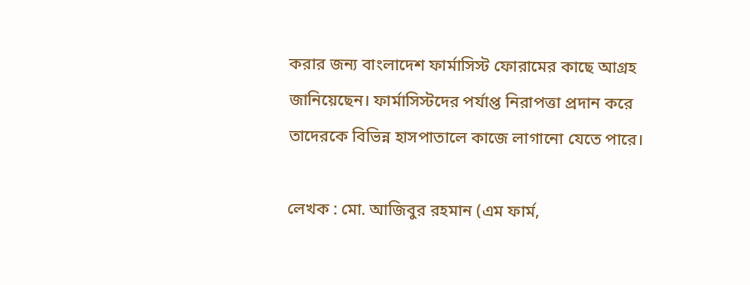করার জন্য বাংলাদেশ ফার্মাসিস্ট ফোরামের কাছে আগ্রহ জানিয়েছেন। ফার্মাসিস্টদের পর্যাপ্ত নিরাপত্তা প্রদান করে তাদেরকে বিভিন্ন হাসপাতালে কাজে লাগানো যেতে পারে।

লেখক : মো. আজিবুর রহমান (এম ফার্ম,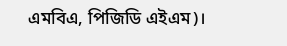এমবিএ, পিজিডি এইএম)।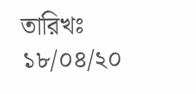তারিখঃ ১৮/০৪/২০